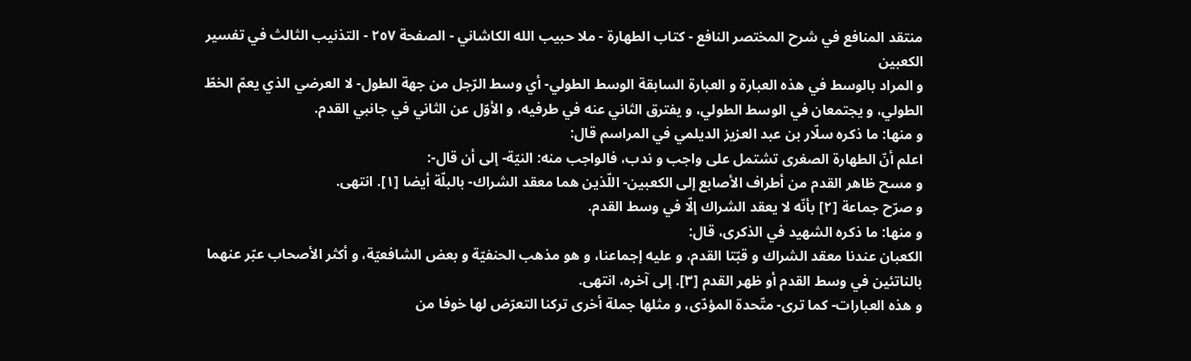منتقد المنافع في شرح المختصر النافع - كتاب الطهارة - ملا حبيب الله الكاشاني - الصفحة ٢٥٧ - التذنيب الثالث في تفسير الكعبين
و المراد بالوسط في هذه العبارة و العبارة السابقة الوسط الطولي- أي وسط الرّجل من جهة الطول- لا العرضي الذي يعمّ الخطّ الطولي، و يجتمعان في الوسط الطولي، و يفترق الثاني عنه في طرفيه، و الأوّل عن الثاني في جانبي القدم.
و منها: ما ذكره سلّار بن عبد العزيز الديلمي في المراسم قال:
اعلم أنّ الطهارة الصغرى تشتمل على واجب و ندب، فالواجب منه: النيّة- إلى أن قال-:
و مسح ظاهر القدم من أطراف الأصابع إلى الكعبين- اللّذين هما معقد الشراك- بالبلّة أيضا [١]. انتهى.
و صرّح جماعة [٢] بأنّه لا يعقد الشراك إلّا في وسط القدم.
و منها: ما ذكره الشهيد في الذكرى، قال:
الكعبان عندنا معقد الشراك و قبّتا القدم، و عليه إجماعنا، و هو مذهب الحنفيّة و بعض الشافعيّة، و أكثر الأصحاب عبّر عنهما بالناتئين في وسط القدم أو ظهر القدم [٣]. إلى آخره، انتهى.
و هذه العبارات- كما ترى- متّحدة المؤدّى، و مثلها جملة أخرى تركنا التعرّض لها خوفا من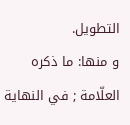التطويل.
و منها: ما ذكره العلّامة ; في النهاية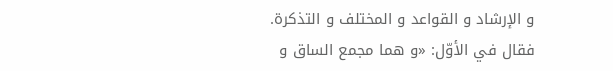و الإرشاد و القواعد و المختلف و التذكرة.
فقال في الأوّل: «و هما مجمع الساق و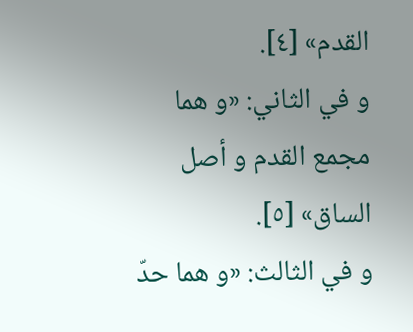القدم» [٤].
و في الثاني: «و هما مجمع القدم و أصل الساق» [٥].
و في الثالث: «و هما حدّ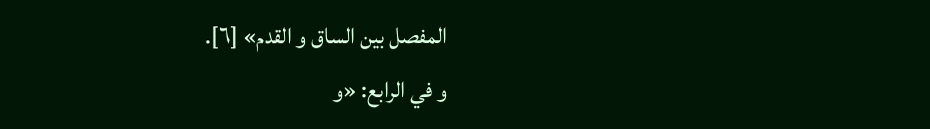المفصل بين الساق و القدم» [٦].
و في الرابع: «و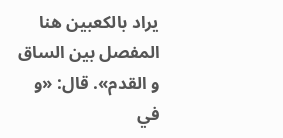يراد بالكعبين هنا المفصل بين الساق و القدم». قال: «و في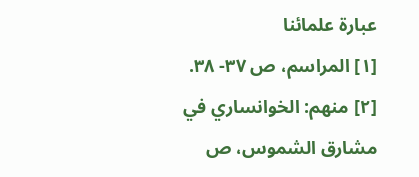عبارة علمائنا
[١] المراسم، ص ٣٧- ٣٨.
[٢] منهم: الخوانساري في مشارق الشموس، ص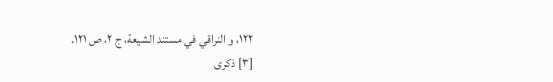١٢٢، و النراقي في مستند الشيعة، ج ٢، ص ١٢١.
[٣] ذكرى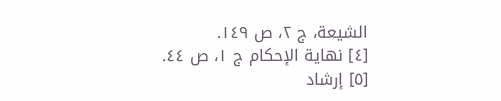الشيعة، ج ٢، ص ١٤٩.
[٤] نهاية الإحكام ج ١، ص ٤٤.
[٥] إرشاد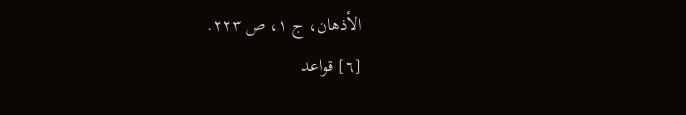الأذهان، ج ١، ص ٢٢٣.
[٦] قواعد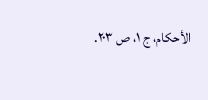الأحكام، ج ١، ص ٢٠٣.